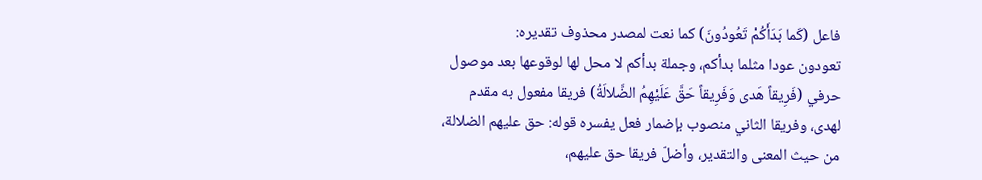فاعل (كَما بَدَأَكُمْ تَعُودُونَ) كما نعت لمصدر محذوف تقديره:
تعودون عودا مثلما بدأكم، وجملة بدأكم لا محل لها لوقوعها بعد موصول حرفي (فَرِيقاً هَدى وَفَرِيقاً حَقَّ عَلَيْهِمُ الضَّلالَةُ) فريقا مفعول به مقدم لهدى، وفريقا الثاني منصوب بإضمار فعل يفسره قوله: حق عليهم الضلالة، من حيث المعنى والتقدير، وأضلّ فريقا حق عليهم،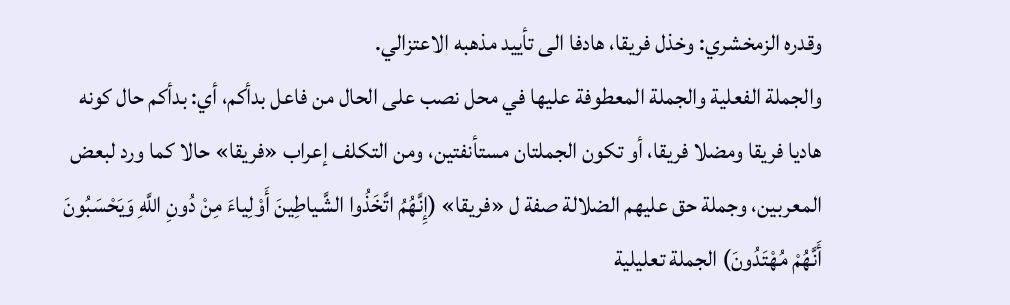وقدره الزمخشري: وخذل فريقا، هادفا الى تأييد مذهبه الاعتزالي.
والجملة الفعلية والجملة المعطوفة عليها في محل نصب على الحال من فاعل بدأكم، أي: بدأكم حال كونه هاديا فريقا ومضلا فريقا، أو تكون الجملتان مستأنفتين، ومن التكلف إعراب «فريقا» حالا كما ورد لبعض المعربين، وجملة حق عليهم الضلالة صفة ل «فريقا» (إِنَّهُمُ اتَّخَذُوا الشَّياطِينَ أَوْلِياءَ مِنْ دُونِ اللَّهِ وَيَحْسَبُونَ أَنَّهُمْ مُهْتَدُونَ) الجملة تعليلية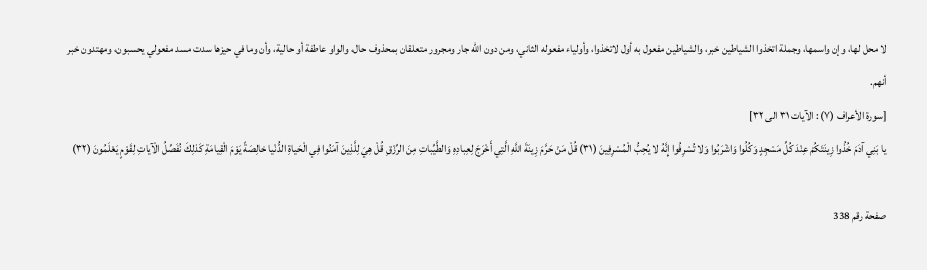لا محل لها، وإن واسمها، وجملة اتخذوا الشياطين خبر، والشياطين مفعول به أول لاتخذوا، وأولياء مفعوله الثاني، ومن دون الله جار ومجرور متعلقان بمحذوف حال، والواو عاطفة أو حالية، وأن وما في حيزها سدت مسد مفعولي يحسبون، ومهتدون خبر أنهم.
[سورة الأعراف (٧) : الآيات ٣١ الى ٣٢]
يا بَنِي آدَمَ خُذُوا زِينَتَكُمْ عِنْدَ كُلِّ مَسْجِدٍ وَكُلُوا وَاشْرَبُوا وَلا تُسْرِفُوا إِنَّهُ لا يُحِبُّ الْمُسْرِفِينَ (٣١) قُلْ مَنْ حَرَّمَ زِينَةَ اللَّهِ الَّتِي أَخْرَجَ لِعِبادِهِ وَالطَّيِّباتِ مِنَ الرِّزْقِ قُلْ هِيَ لِلَّذِينَ آمَنُوا فِي الْحَياةِ الدُّنْيا خالِصَةً يَوْمَ الْقِيامَةِ كَذلِكَ نُفَصِّلُ الْآياتِ لِقَوْمٍ يَعْلَمُونَ (٣٢)

صفحة رقم 338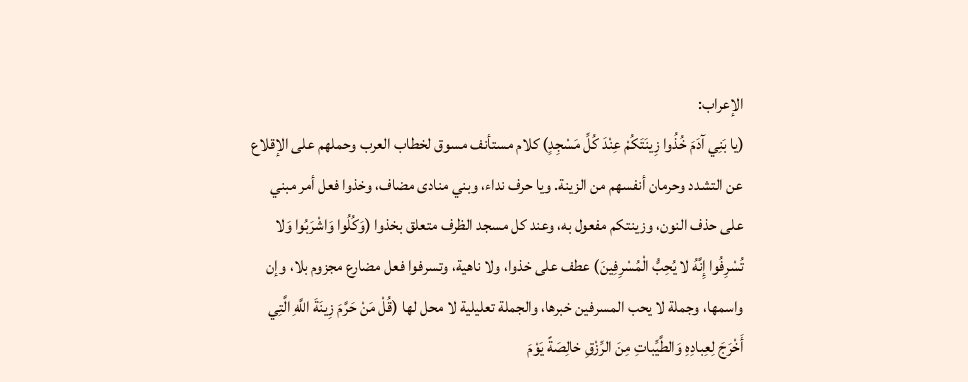الإعراب:
(يا بَنِي آدَمَ خُذُوا زِينَتَكُمْ عِنْدَ كُلِّ مَسْجِدٍ) كلام مستأنف مسوق لخطاب العرب وحملهم على الإقلاع عن التشدد وحرمان أنفسهم من الزينة. ويا حرف نداء، وبني منادى مضاف، وخذوا فعل أمر مبني على حذف النون، وزينتكم مفعول به، وعند كل مسجد الظرف متعلق بخذوا (وَكُلُوا وَاشْرَبُوا وَلا تُسْرِفُوا إِنَّهُ لا يُحِبُّ الْمُسْرِفِينَ) عطف على خذوا، ولا ناهية، وتسرفوا فعل مضارع مجزوم بلا، وإن واسمها، وجملة لا يحب المسرفين خبرها، والجملة تعليلية لا محل لها (قُلْ مَنْ حَرَّمَ زِينَةَ اللَّهِ الَّتِي أَخْرَجَ لِعِبادِهِ وَالطَّيِّباتِ مِنَ الرِّزْقِ خالِصَةً يَوْمَ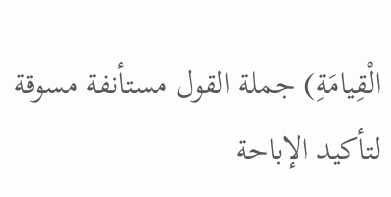الْقِيامَةِ) جملة القول مستأنفة مسوقة لتأكيد الإباحة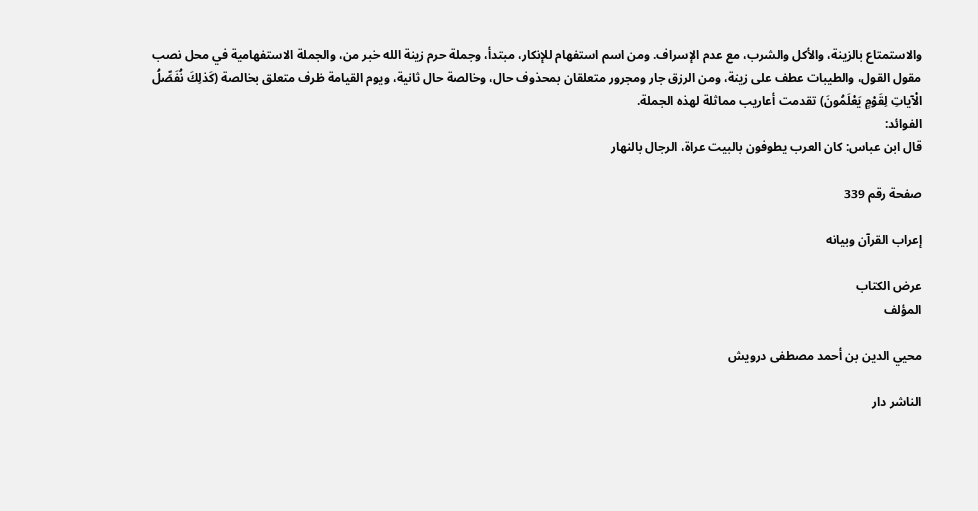والاستمتاع بالزينة، والأكل والشرب، مع عدم الإسراف. ومن اسم استفهام للإنكار، مبتدأ، وجملة حرم زينة الله خبر من، والجملة الاستفهامية في محل نصب مقول القول، والطيبات عطف على زينة، ومن الرزق جار ومجرور متعلقان بمحذوف حال، وخالصة حال ثانية، ويوم القيامة ظرف متعلق بخالصة (كَذلِكَ نُفَصِّلُ الْآياتِ لِقَوْمٍ يَعْلَمُونَ) تقدمت أعاريب مماثلة لهذه الجملة.
الفوائد:
قال ابن عباس: كان العرب يطوفون بالبيت عراة، الرجال بالنهار

صفحة رقم 339

إعراب القرآن وبيانه

عرض الكتاب
المؤلف

محيي الدين بن أحمد مصطفى درويش

الناشر دار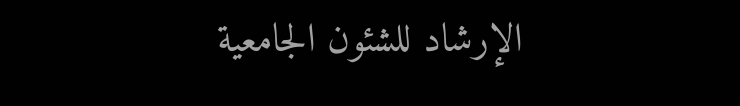الإرشاد للشئون الجامعية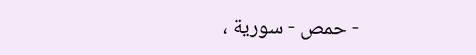- حمص - سورية ،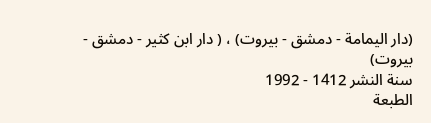(دار اليمامة - دمشق - بيروت) ، ( دار ابن كثير - دمشق - بيروت)
سنة النشر 1412 - 1992
الطبعة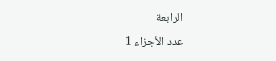الرابعة
عدد الأجزاء 1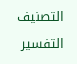التصنيف التفسير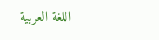اللغة العربية